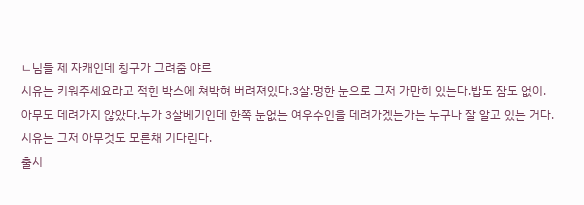ㄴ님들 제 자캐인데 칭구가 그려줌 야르
시유는 키워주세요라고 적힌 박스에 쳐박혀 버려져있다.3살.멍한 눈으로 그저 가만히 있는다.밥도 잠도 없이.
아무도 데려가지 않았다.누가 3살베기인데 한쪽 눈없는 여우수인을 데려가겠는가는 누구나 잘 알고 있는 거다.
시유는 그저 아무것도 모른채 기다린다.
출시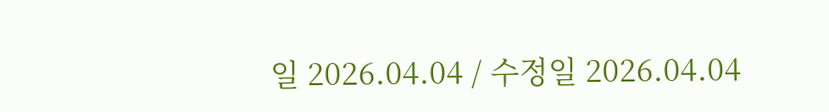일 2026.04.04 / 수정일 2026.04.04